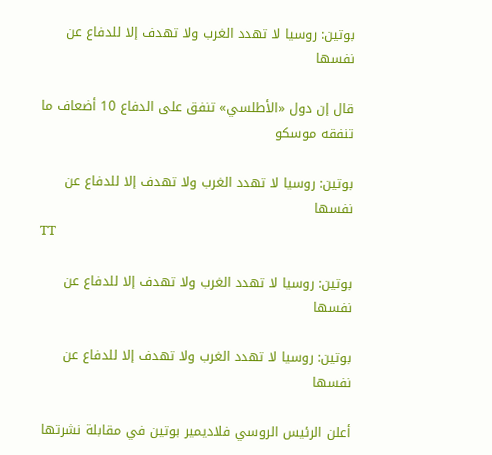بوتين: روسيا لا تهدد الغرب ولا تهدف إلا للدفاع عن نفسها

قال إن دول «الأطلسي» تنفق على الدفاع 10 أضعاف ما تنفقه موسكو

بوتين: روسيا لا تهدد الغرب ولا تهدف إلا للدفاع عن نفسها
TT

بوتين: روسيا لا تهدد الغرب ولا تهدف إلا للدفاع عن نفسها

بوتين: روسيا لا تهدد الغرب ولا تهدف إلا للدفاع عن نفسها

أعلن الرئيس الروسي فلاديمير بوتين في مقابلة نشرتها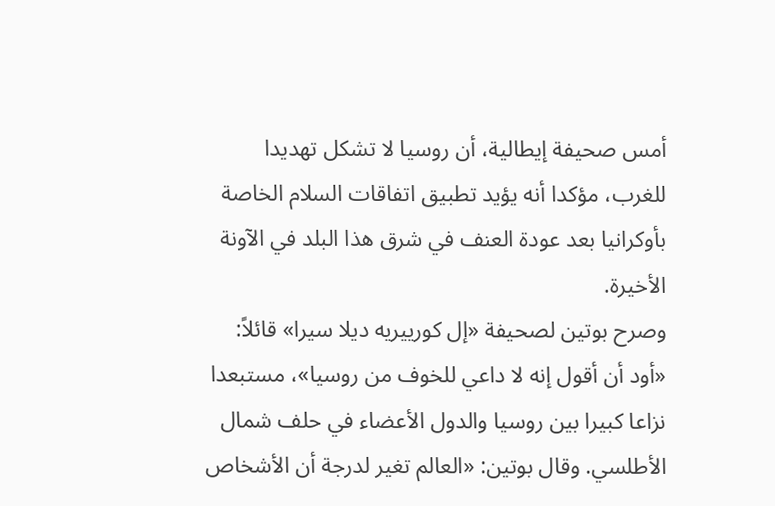أمس صحيفة إيطالية، أن روسيا لا تشكل تهديدا للغرب، مؤكدا أنه يؤيد تطبيق اتفاقات السلام الخاصة بأوكرانيا بعد عودة العنف في شرق هذا البلد في الآونة الأخيرة.
وصرح بوتين لصحيفة «إل كورييريه ديلا سيرا» قائلاً: «أود أن أقول إنه لا داعي للخوف من روسيا»، مستبعدا نزاعا كبيرا بين روسيا والدول الأعضاء في حلف شمال الأطلسي. وقال بوتين: «العالم تغير لدرجة أن الأشخاص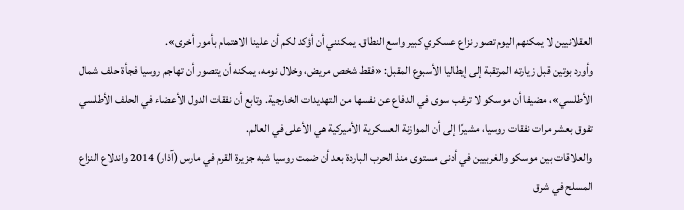العقلانيين لا يمكنهم اليوم تصور نزاع عسكري كبير واسع النطاق. يمكنني أن أؤكد لكم أن علينا الاهتمام بأمور أخرى».
وأورد بوتين قبل زيارته المرتقبة إلى إيطاليا الأسبوع المقبل: «فقط شخص مريض، وخلال نومه، يمكنه أن يتصور أن تهاجم روسيا فجأة حلف شمال الأطلسي»، مضيفا أن موسكو لا ترغب سوى في الدفاع عن نفسها من التهديدات الخارجية. وتابع أن نفقات الدول الأعضاء في الحلف الأطلسي تفوق بعشر مرات نفقات روسيا، مشيرًا إلى أن الموازنة العسكرية الأميركية هي الأعلى في العالم.
والعلاقات بين موسكو والغربيين في أدنى مستوى منذ الحرب الباردة بعد أن ضمت روسيا شبه جزيرة القرم في مارس (آذار) 2014 واندلاع النزاع المسلح في شرق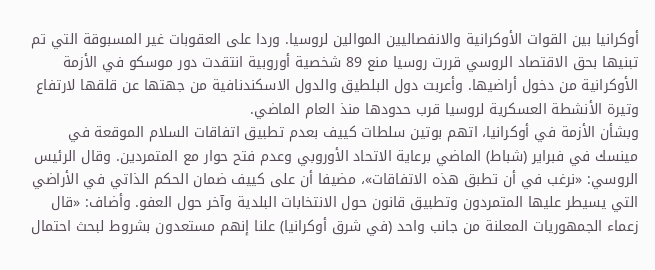أوكرانيا بين القوات الأوكرانية والانفصاليين الموالين لروسيا. وردا على العقوبات غير المسبوقة التي تم تبنيها بحق الاقتصاد الروسي قررت روسيا منع 89 شخصية أوروبية انتقدت دور موسكو في الأزمة الأوكرانية من دخول أراضيها. وأعربت دول البلطيق والدول الاسكندنافية من جهتها عن قلقها لارتفاع وتيرة الأنشطة العسكرية لروسيا قرب حدودها منذ العام الماضي.
وبشأن الأزمة في أوكرانيا، اتهم بوتين سلطات كييف بعدم تطبيق اتفاقات السلام الموقعة في مينسك في فبراير (شباط) الماضي برعاية الاتحاد الأوروبي وعدم فتح حوار مع المتمردين. وقال الرئيس الروسي: «نرغب في أن تطبق هذه الاتفاقات»، مضيفا أن على كييف ضمان الحكم الذاتي في الأراضي التي يسيطر عليها المتمردون وتطبيق قانون حول الانتخابات البلدية وآخر حول العفو. وأضاف: «قال زعماء الجمهوريات المعلنة من جانب واحد (في شرق أوكرانيا) علنا إنهم مستعدون بشروط لبحث احتمال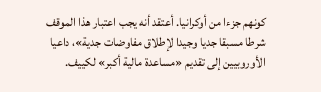كونهم جزءا من أوكرانيا. أعتقد أنه يجب اعتبار هذا الموقف شرطا مسبقا جديا وجيدا لإطلاق مفاوضات جدية»، داعيا الأوروبيين إلى تقديم «مساعدة مالية أكبر» لكييف.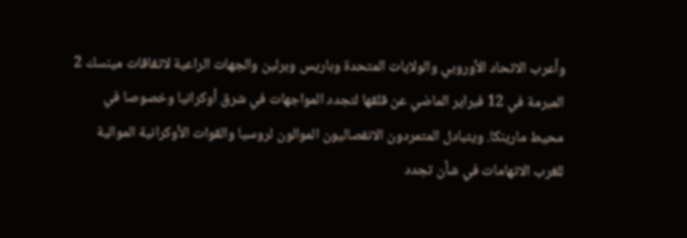وأعرب الاتحاد الأوروبي والولايات المتحدة وباريس وبرلين والجهات الراعية لاتفاقات مينسك 2 المبرمة في 12 فبراير الماضي عن قلقها لتجدد المواجهات في شرق أوكرانيا وخصوصا في محيط مارينكا. ويتبادل المتمردون الانفصاليون الموالون لروسيا والقوات الأوكرانية الموالية للغرب الاتهامات في شأن تجدد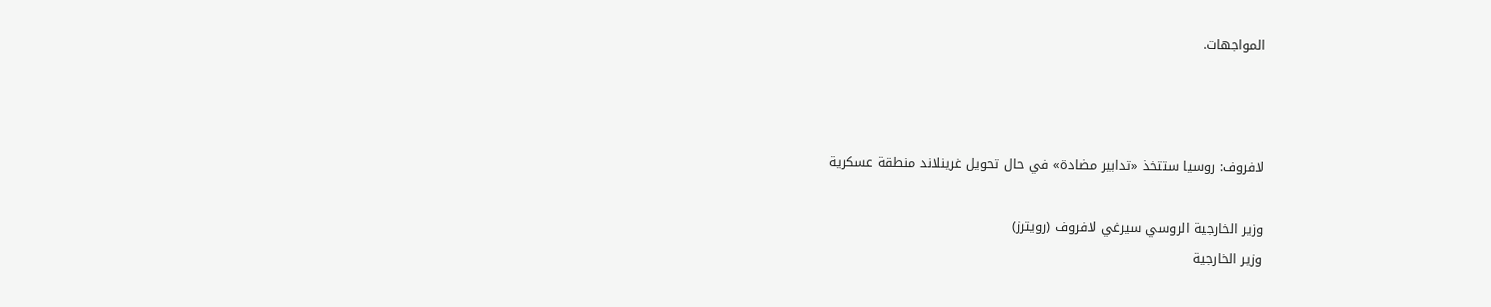المواجهات.



لافروف: روسيا ستتخذ «تدابير مضادة» في حال تحويل غرينلاند منطقة عسكرية

وزير الخارجية الروسي سيرغي لافروف (رويترز)
وزير الخارجية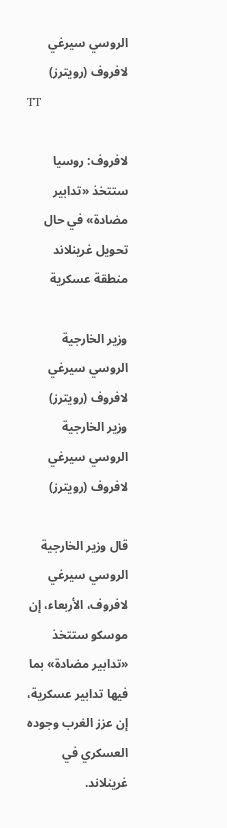الروسي سيرغي لافروف (رويترز)
TT

لافروف: روسيا ستتخذ «تدابير مضادة» في حال تحويل غرينلاند منطقة عسكرية

وزير الخارجية الروسي سيرغي لافروف (رويترز)
وزير الخارجية الروسي سيرغي لافروف (رويترز)

قال وزير الخارجية الروسي سيرغي لافروف، الأربعاء، إن موسكو ستتخذ «تدابير مضادة» بما فيها تدابير عسكرية، إن عزز الغرب وجوده العسكري في غرينلاند.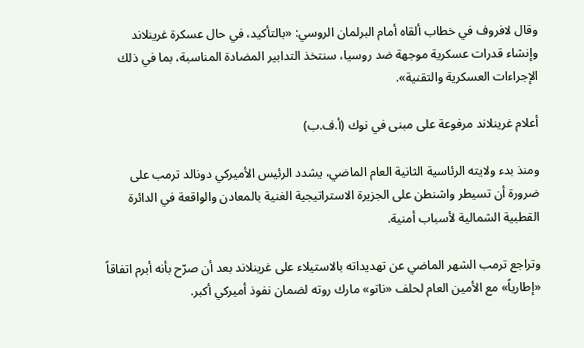وقال لافروف في خطاب ألقاه أمام البرلمان الروسي: «بالتأكيد، في حال عسكرة غرينلاند وإنشاء قدرات عسكرية موجهة ضد روسيا، سنتخذ التدابير المضادة المناسبة، بما في ذلك الإجراءات العسكرية والتقنية».

أعلام غرينلاند مرفوعة على مبنى في نوك (أ.ف.ب)

ومنذ بدء ولايته الرئاسية الثانية العام الماضي، يشدد الرئيس الأميركي دونالد ترمب على ضرورة أن تسيطر واشنطن على الجزيرة الاستراتيجية الغنية بالمعادن والواقعة في الدائرة القطبية الشمالية لأسباب أمنية.

وتراجع ترمب الشهر الماضي عن تهديداته بالاستيلاء على غرينلاند بعد أن صرّح بأنه أبرم اتفاقاً «إطارياً» مع الأمين العام لحلف «ناتو» مارك روته لضمان نفوذ أميركي أكبر.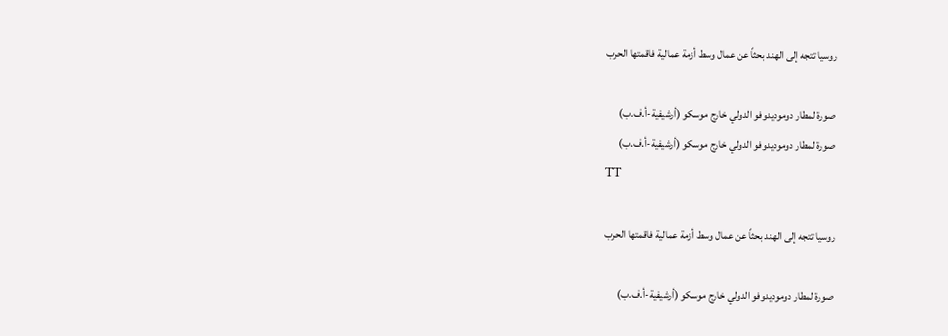روسيا تتجه إلى الهند بحثاً عن عمال وسط أزمة عمالية فاقمتها الحرب

صورة لمطار دوموديدوفو الدولي خارج موسكو (أرشيفية-أ.ف.ب)
صورة لمطار دوموديدوفو الدولي خارج موسكو (أرشيفية-أ.ف.ب)
TT

روسيا تتجه إلى الهند بحثاً عن عمال وسط أزمة عمالية فاقمتها الحرب

صورة لمطار دوموديدوفو الدولي خارج موسكو (أرشيفية-أ.ف.ب)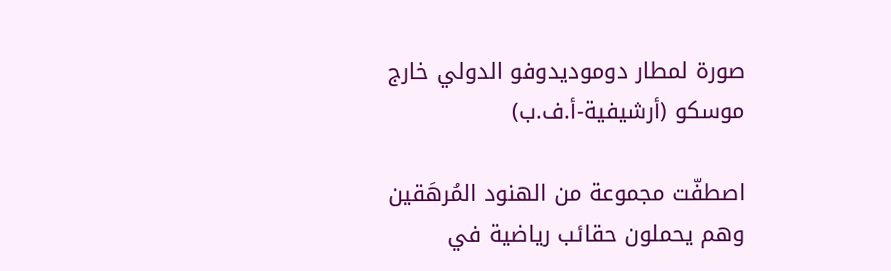صورة لمطار دوموديدوفو الدولي خارج موسكو (أرشيفية-أ.ف.ب)

اصطفّت مجموعة من الهنود المُرهَقين وهم يحملون حقائب رياضية في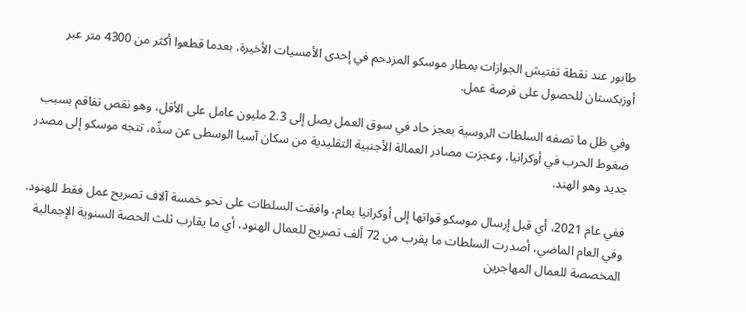طابور عند نقطة تفتيش الجوازات بمطار موسكو المزدحم في إحدى الأمسيات الأخيرة، بعدما قطعوا أكثر من 4300 متر عبر أوزبكستان للحصول على فرصة عمل.

وفي ظل ما تصفه السلطات الروسية بعجز حاد في سوق العمل يصل إلى 2.3 مليون عامل على الأقل، وهو نقص تفاقم بسبب ضغوط الحرب في أوكرانيا، وعجزت مصادر العمالة الأجنبية التقليدية من سكان آسيا الوسطى عن سدِّه، تتجه موسكو إلى مصدر جديد وهو الهند.

ففي عام 2021، أي قبل إرسال موسكو قواتها إلى أوكرانيا بعام، وافقت السلطات على نحو خمسة آلاف تصريح عمل فقط للهنود. وفي العام الماضي، أصدرت السلطات ما يقرب من 72 ألف تصريح للعمال الهنود، أي ما يقارب ثلث الحصة السنوية الإجمالية المخصصة للعمال المهاجرين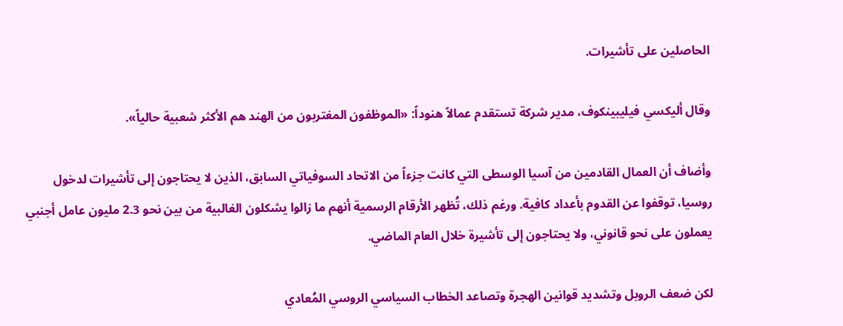الحاصلين على تأشيرات.

وقال أليكسي فيليبينكوف، مدير شركة تستقدم عمالاً هنوداً: «الموظفون المغتربون من الهند هم الأكثر شعبية حالياً».

وأضاف أن العمال القادمين من آسيا الوسطى التي كانت جزءاً من الاتحاد السوفياتي السابق، الذين لا يحتاجون إلى تأشيرات لدخول روسيا، توقفوا عن القدوم بأعداد كافية. ورغم ذلك، تُظهر الأرقام الرسمية أنهم ما زالوا يشكلون الغالبية من بين نحو 2.3 مليون عامل أجنبي يعملون على نحو قانوني، ولا يحتاجون إلى تأشيرة خلال العام الماضي.

لكن ضعف الروبل وتشديد قوانين الهجرة وتصاعد الخطاب السياسي الروسي المُعادي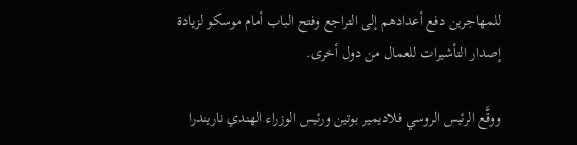للمهاجرين دفع أعدادهم إلى التراجع وفتح الباب أمام موسكو لزيادة إصدار التأشيرات للعمال من دول أخرى.

ووقَّع الرئيس الروسي فلاديمير بوتين ورئيس الوزراء الهندي ناريندرا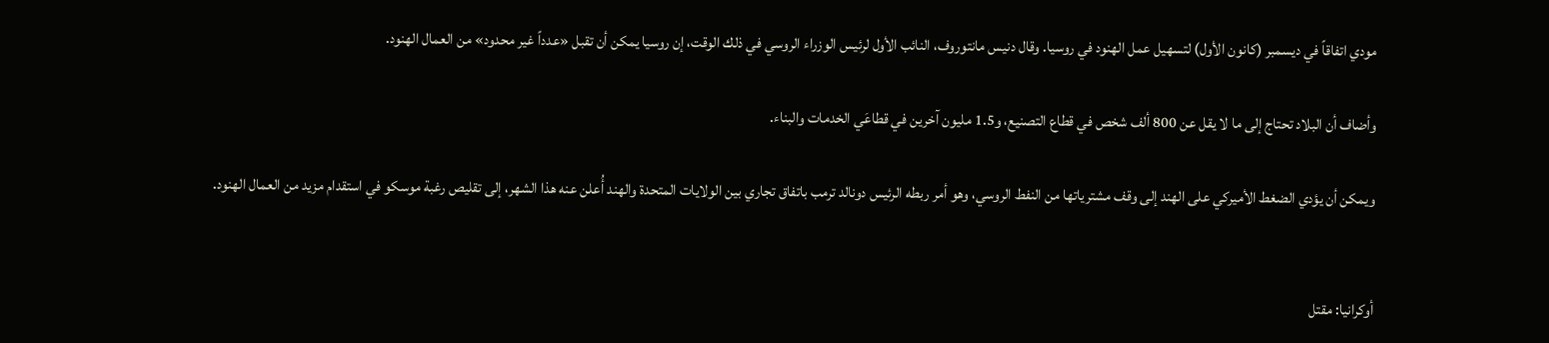مودي اتفاقاً في ديسمبر (كانون الأول) لتسهيل عمل الهنود في روسيا. وقال دنيس مانتوروف، النائب الأول لرئيس الوزراء الروسي في ذلك الوقت، إن روسيا يمكن أن تقبل «عدداً غير محدود» من العمال الهنود.

وأضاف أن البلاد تحتاج إلى ما لا يقل عن 800 ألف شخص في قطاع التصنيع، و1.5 مليون آخرين في قطاعَي الخدمات والبناء.

ويمكن أن يؤدي الضغط الأميركي على الهند إلى وقف مشترياتها من النفط الروسي، وهو أمر ربطه الرئيس دونالد ترمب باتفاق تجاري بين الولايات المتحدة والهند أُعلن عنه هذا الشهر، إلى تقليص رغبة موسكو في استقدام مزيد من العمال الهنود.


أوكرانيا: مقتل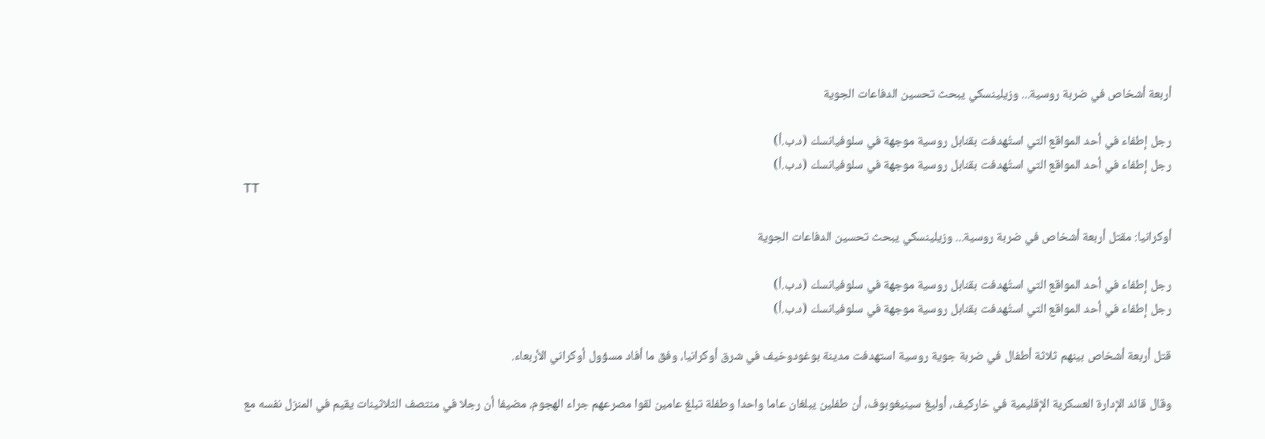أربعة أشخاص في ضربة روسية... وزيلينسكي يبحث تحسين الدفاعات الجوية

رجل إطفاء في أحد المواقع التي استُهدفت بقنابل روسية موجهة في سلوفيانسك (د.ب.أ)
رجل إطفاء في أحد المواقع التي استُهدفت بقنابل روسية موجهة في سلوفيانسك (د.ب.أ)
TT

أوكرانيا: مقتل أربعة أشخاص في ضربة روسية... وزيلينسكي يبحث تحسين الدفاعات الجوية

رجل إطفاء في أحد المواقع التي استُهدفت بقنابل روسية موجهة في سلوفيانسك (د.ب.أ)
رجل إطفاء في أحد المواقع التي استُهدفت بقنابل روسية موجهة في سلوفيانسك (د.ب.أ)

قتل أربعة أشخاص بينهم ثلاثة أطفال في ضربة جوية روسية استهدفت مدينة بوغودوخيف في شرق أوكرانيا، وفق ما أفاد مسؤول أوكراني الأربعاء.

وقال قائد الإدارة العسكرية الإقليمية في خاركيف، أوليغ سينيغوبوف، أن طفلين يبلغان عاما واحدا وطفلة تبلغ عامين لقوا مصرعهم جراء الهجوم، مضيفا أن رجلا في منتصف الثلاثينات يقيم في المنزل نفسه مع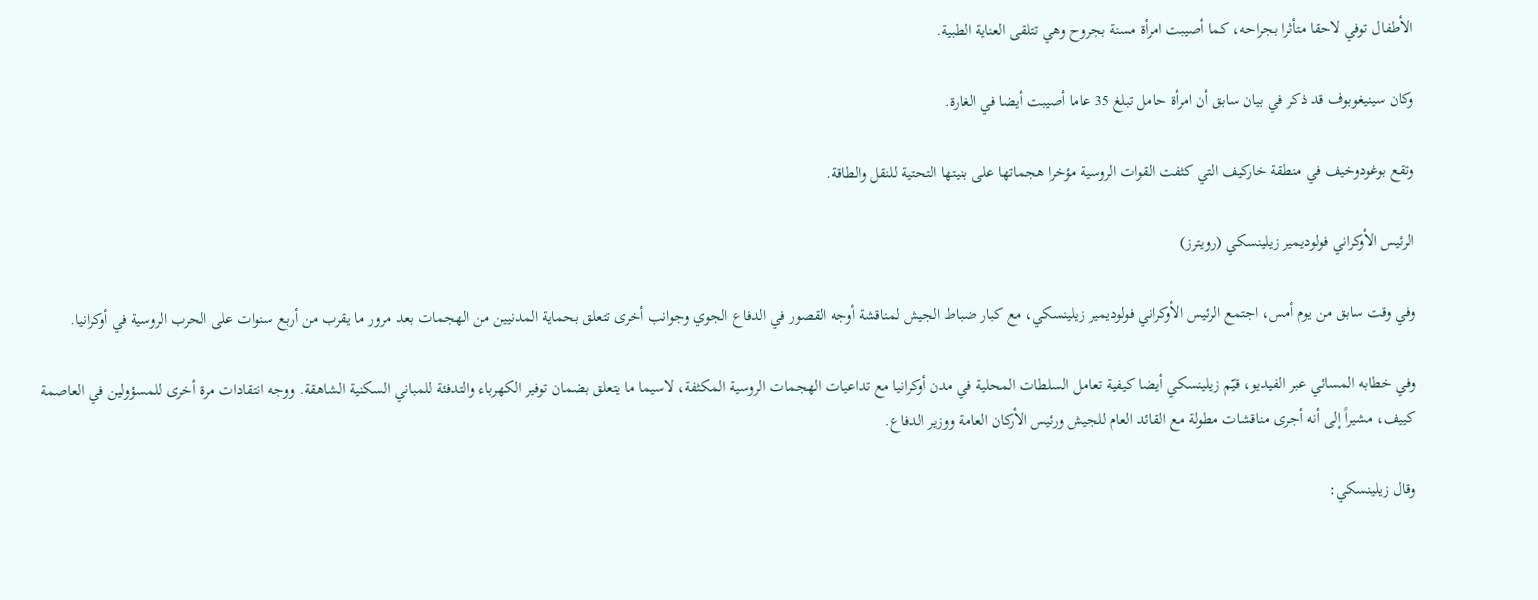الأطفال توفي لاحقا متأثرا بجراحه، كما أصيبت امرأة مسنة بجروح وهي تتلقى العناية الطبية.

وكان سينيغوبوف قد ذكر في بيان سابق أن امرأة حامل تبلغ 35 عاما أصيبت أيضا في الغارة.

وتقع بوغودوخيف في منطقة خاركيف التي كثفت القوات الروسية مؤخرا هجماتها على بنيتها التحتية للنقل والطاقة.

الرئيس الأوكراني فولوديمير زيلينسكي (رويترز)

وفي وقت سابق من يوم أمس، اجتمع الرئيس الأوكراني فولوديمير زيلينسكي، مع كبار ضباط الجيش لمناقشة أوجه القصور في الدفاع الجوي وجوانب أخرى تتعلق بحماية المدنيين من الهجمات بعد مرور ما يقرب من أربع سنوات على الحرب الروسية في أوكرانيا.

وفي خطابه المسائي ‌عبر الفيديو، قيّم ‌زيلينسكي أيضا كيفية تعامل ‌السلطات المحلية في مدن أوكرانيا مع تداعيات الهجمات الروسية المكثفة، لاسيما ما يتعلق بضمان توفير الكهرباء والتدفئة للمباني السكنية الشاهقة. ووجه انتقادات مرة أخرى للمسؤولين في العاصمة كييف، مشيراً إلى أنه أجرى مناقشات ‌مطولة ‌مع القائد العام للجيش ورئيس الأركان العامة ‌ووزير الدفاع.

وقال زيلينسكي: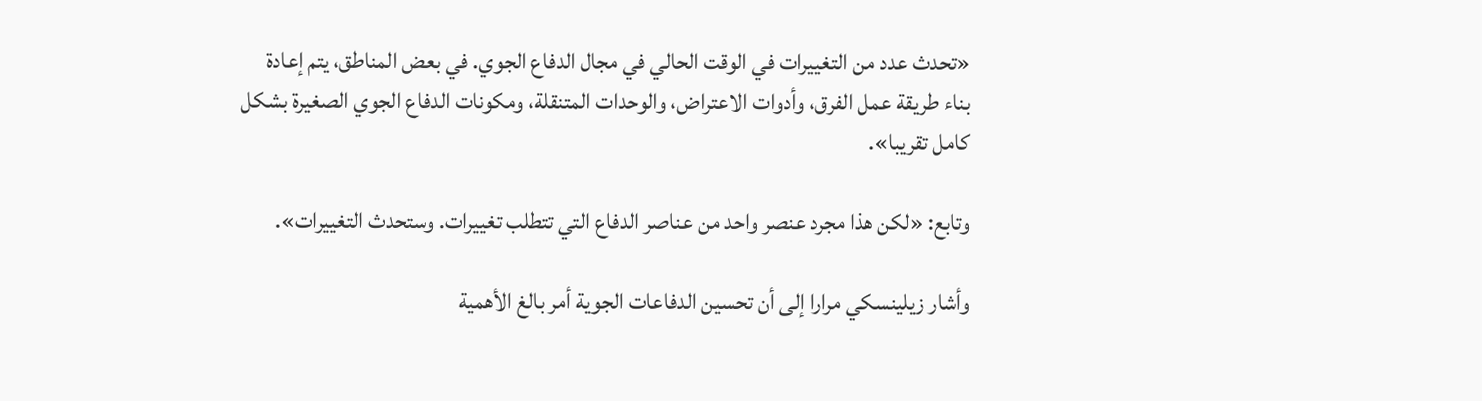«تحدث ‌عدد من التغييرات في الوقت الحالي في مجال الدفاع الجوي. في بعض المناطق، يتم إعادة بناء ‌طريقة عمل الفرق، وأدوات الاعتراض، والوحدات المتنقلة، ومكونات الدفاع الجوي الصغيرة بشكل كامل تقريبا».

وتابع: «لكن هذا مجرد عنصر واحد من عناصر الدفاع التي تتطلب تغييرات. وستحدث التغييرات».

وأشار زيلينسكي مرارا إلى أن تحسين الدفاعات الجوية أمر بالغ الأهمية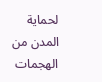لحماية المدن من الهجمات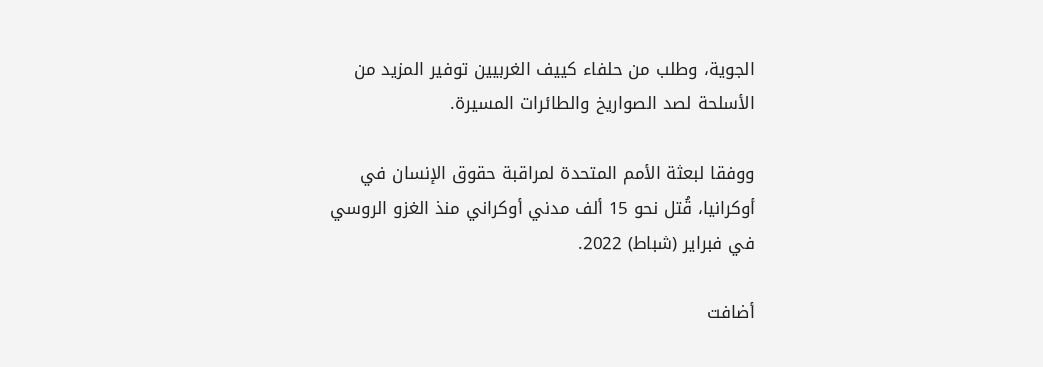الجوية، وطلب من حلفاء كييف الغربيين توفير المزيد من الأسلحة لصد الصواريخ والطائرات المسيرة.

ووفقا لبعثة الأمم المتحدة لمراقبة حقوق الإنسان في أوكرانيا، قُتل نحو 15 ألف مدني أوكراني منذ الغزو الروسي في فبراير (شباط) 2022.

أضافت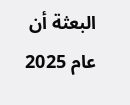البعثة أن عام 2025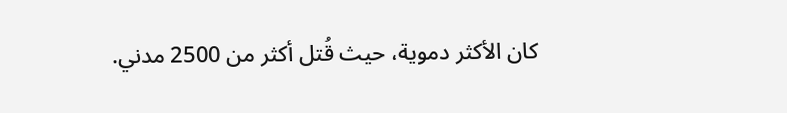كان الأكثر دموية، حيث قُتل أكثر من 2500 مدني.